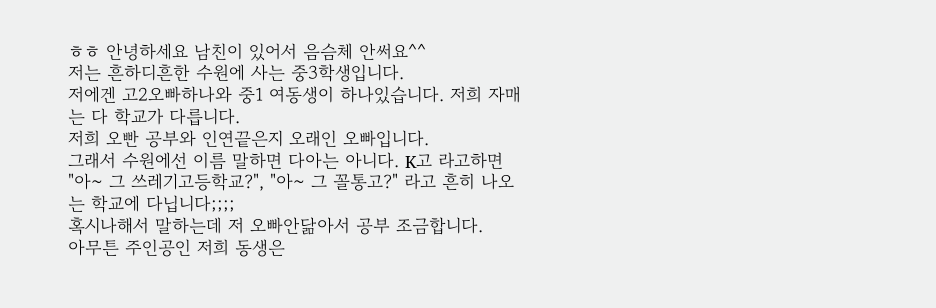ㅎㅎ 안녕하세요 남친이 있어서 음슴체 안써요^^
저는 흔하디흔한 수원에 사는 중3학생입니다.
저에겐 고2오빠하나와 중1 여동생이 하나있습니다. 저희 자매는 다 학교가 다릅니다.
저희 오빤 공부와 인연끝은지 오래인 오빠입니다.
그래서 수원에선 이름 말하면 다아는 아니다. K고 라고하면
"아~ 그 쓰레기고등학교?", "아~ 그 꼴통고?" 라고 흔히 나오는 학교에 다닙니다;;;;
혹시나해서 말하는데 저 오빠안닮아서 공부 조금합니다.
아무튼 주인공인 저희 동생은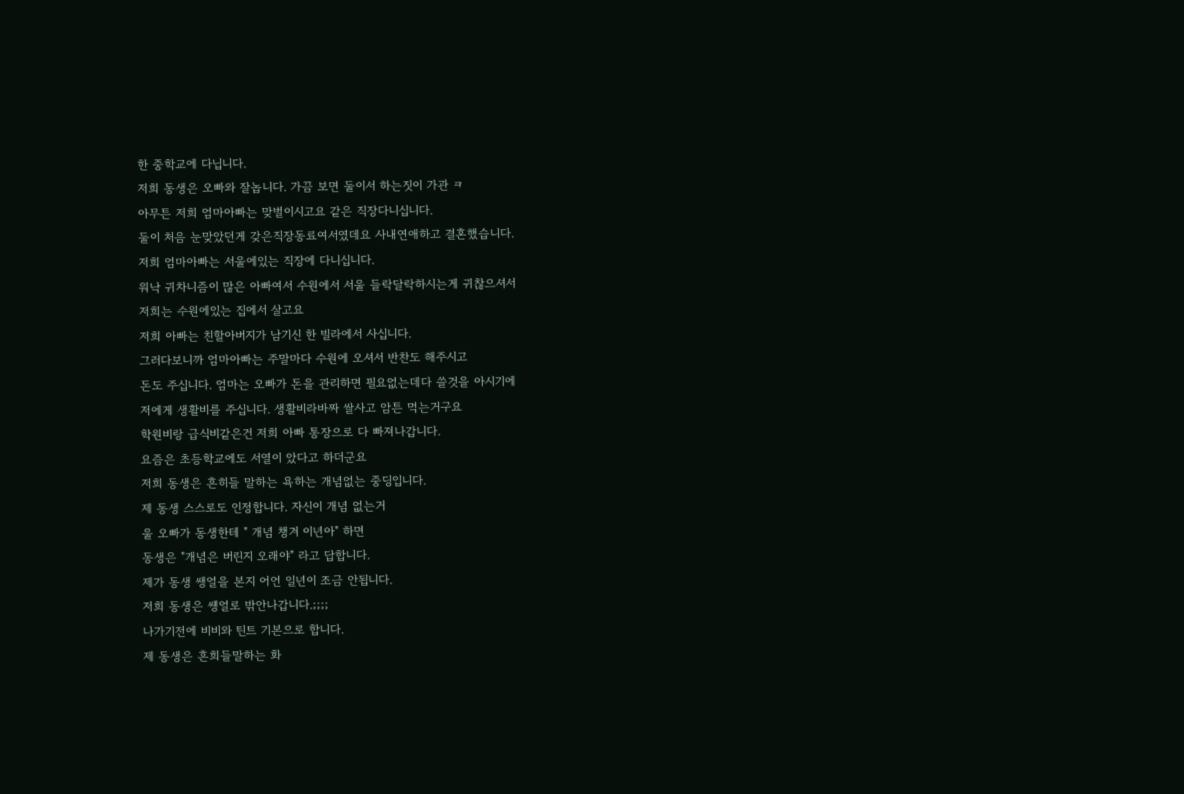한 중학교에 다닙니다.
저희 동생은 오빠와 잘놉니다. 가끔 보면 둘이서 하는짓이 가관 ㅋ
아무튼 저희 엄마아빠는 맞벌이시고요 같은 직장다니십니다.
둘이 처음 눈맞았던게 갖은직장동료여서였데요 사내연애하고 결혼했습니다.
저희 엄마아빠는 서울에있는 직장에 다니십니다.
워낙 귀차니즘이 많은 아빠여서 수원에서 서울 들락달락하시는게 귀찮으셔서
저희는 수원에있는 집에서 살고요
저희 아빠는 친할아버지가 남기신 한 빌라에서 사십니다.
그러다보니까 엄마아빠는 주말마다 수원에 오셔서 반찬도 해주시고
돈도 주십니다. 엄마는 오빠가 돈을 관리하면 필요없는데다 쓸것을 아시기에
저에게 생활비를 주십니다. 생활비라바짜 쌀사고 암튼 먹는거구요
학원비랑 급식비같은건 저희 아빠 통장으로 다 빠져나갑니다.
요즘은 초등학교에도 서열이 았다고 하더군요
저희 동생은 흔히들 말하는 욕하는 개념없는 중딩입니다.
제 동생 스스로도 인정합니다. 자신이 개념 없는거
울 오빠가 동생한테 " 개념 챙겨 이년아" 하면
동생은 "개념은 버린지 오래야" 라고 답합니다.
제가 동생 쌩얼을 본지 어언 일년이 조금 안됩니다.
저희 동생은 썡얼로 밖안나갑니다.;;;;
나가기전에 비비와 틴트 기본으로 합니다.
제 동생은 흔희들말하는 화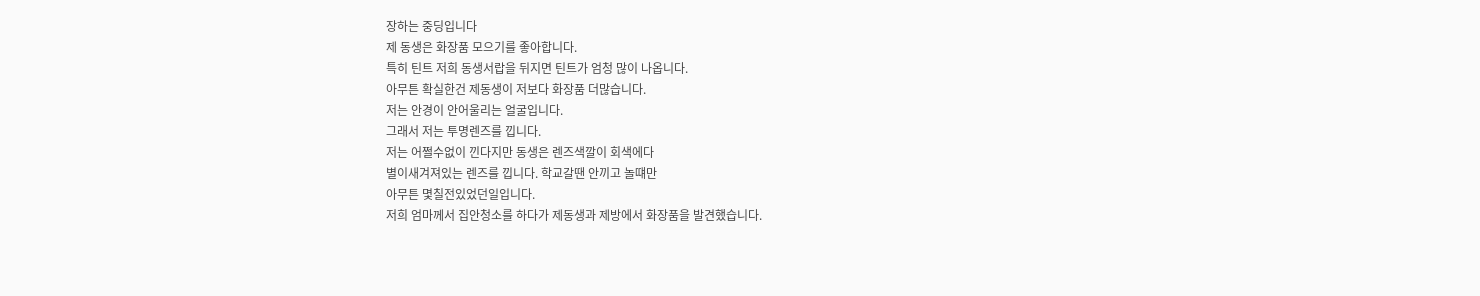장하는 중딩입니다
제 동생은 화장품 모으기를 좋아합니다.
특히 틴트 저희 동생서랍을 뒤지면 틴트가 엄청 많이 나옵니다.
아무튼 확실한건 제동생이 저보다 화장품 더많습니다.
저는 안경이 안어울리는 얼굴입니다.
그래서 저는 투명렌즈를 낍니다.
저는 어쩔수없이 낀다지만 동생은 렌즈색깔이 회색에다
별이새겨져있는 렌즈를 낍니다. 학교갈땐 안끼고 놀떄만
아무튼 몇칠전있었던일입니다.
저희 엄마께서 집안청소를 하다가 제동생과 제방에서 화장품을 발견했습니다.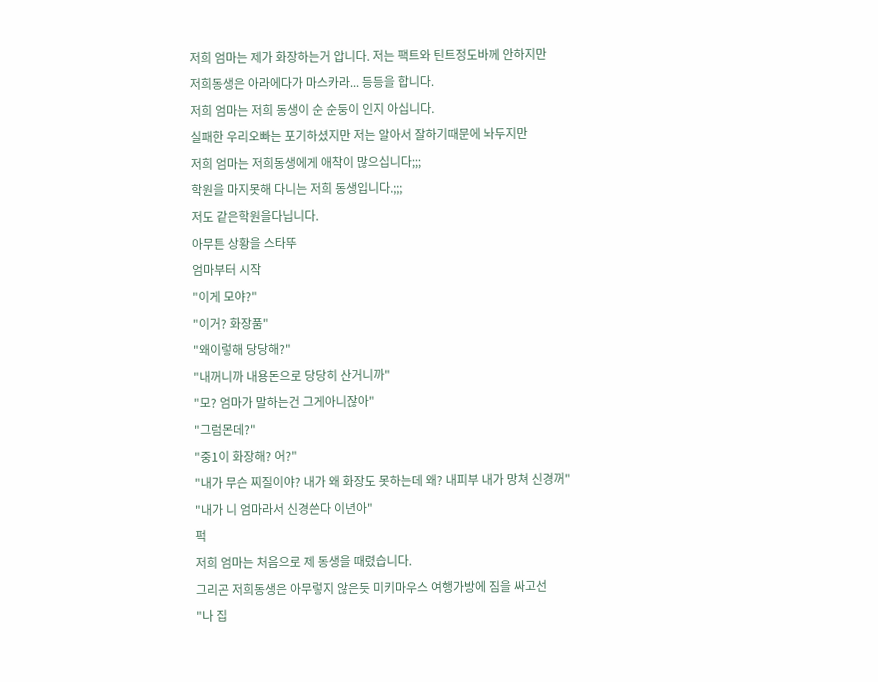저희 엄마는 제가 화장하는거 압니다. 저는 팩트와 틴트정도바께 안하지만
저희동생은 아라에다가 마스카라... 등등을 합니다.
저희 엄마는 저희 동생이 순 순둥이 인지 아십니다.
실패한 우리오빠는 포기하셨지만 저는 알아서 잘하기때문에 놔두지만
저희 엄마는 저희동생에게 애착이 많으십니다;;;
학원을 마지못해 다니는 저희 동생입니다.;;;
저도 같은학원을다닙니다.
아무튼 상황을 스타뚜
엄마부터 시작
"이게 모야?"
"이거? 화장품"
"왜이렇해 당당해?"
"내꺼니까 내용돈으로 당당히 산거니까"
"모? 엄마가 말하는건 그게아니잖아"
"그럼몬데?"
"중1이 화장해? 어?"
"내가 무슨 찌질이야? 내가 왜 화장도 못하는데 왜? 내피부 내가 망쳐 신경꺼"
"내가 니 엄마라서 신경쓴다 이년아"
퍽
저희 엄마는 처음으로 제 동생을 때렸습니다.
그리곤 저희동생은 아무렇지 않은듯 미키마우스 여행가방에 짐을 싸고선
"나 집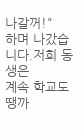나갈꺼!"
하며 나갔습니다.저희 동생은
계속 학교도 땡까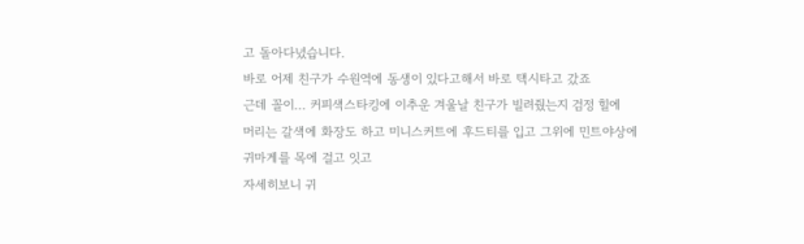고 돌아다녔습니다.
바로 어제 친구가 수원역에 동생이 있다고해서 바로 택시타고 갔죠
근데 꼴이... 커피색스타킹에 이추운 겨울날 친구가 빌려줬는지 검정 힐에
머리는 갈색에 화장도 하고 미니스커트에 후드티를 입고 그위에 민트야상에
귀마게를 목에 걸고 잇고
자세히보니 귀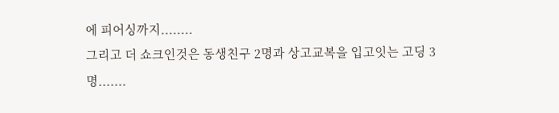에 피어싱까지........
그리고 더 쇼크인것은 동생친구 2명과 상고교복을 입고잇는 고딩 3명.......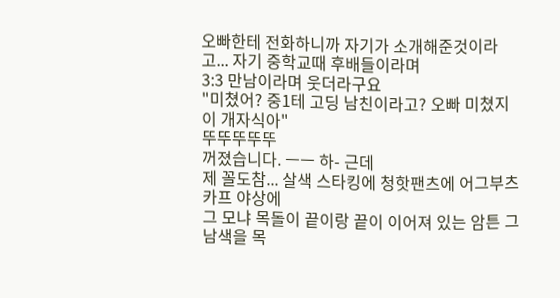오빠한테 전화하니까 자기가 소개해준것이라고... 자기 중학교때 후배들이라며
3:3 만남이라며 웃더라구요
"미쳤어? 중1테 고딩 남친이라고? 오빠 미쳤지 이 개자식아"
뚜뚜뚜뚜뚜
꺼졌습니다. ㅡㅡ 하- 근데
제 꼴도참... 살색 스타킹에 청핫팬츠에 어그부츠 카프 야상에
그 모냐 목돌이 끝이랑 끝이 이어져 있는 암튼 그 남색을 목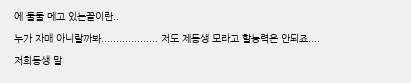에 둘둘 메고 있는꼴이란..
누가 자매 아니랄까봐................... 저도 제동생 모라고 할능력은 안되죠....
저희동생 말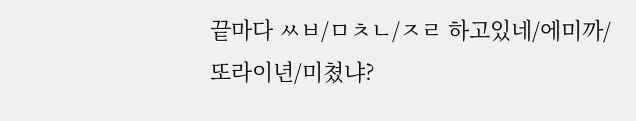끝마다 ㅆㅂ/ㅁㅊㄴ/ㅈㄹ 하고있네/에미까/또라이년/미쳤냐?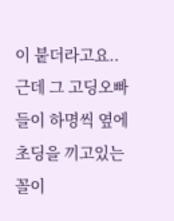이 붙더라고요.. 근데 그 고딩오빠들이 하명씩 옆에 초딩을 끼고있는꼴이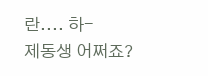란.... 하-
제동생 어쩌죠?